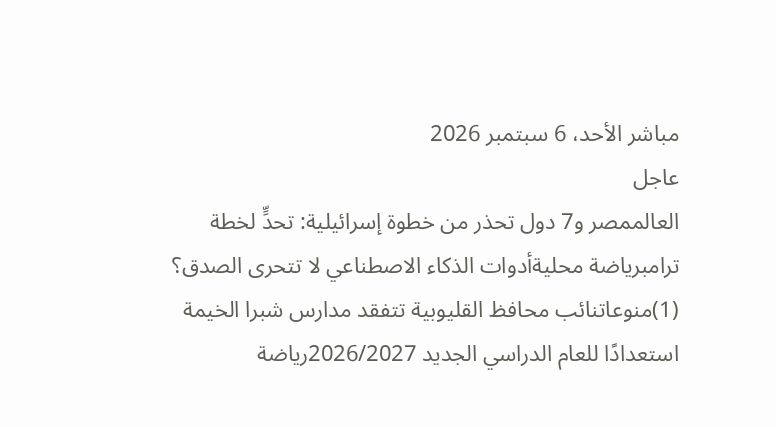مباشر الأحد، 6 سبتمبر 2026
عاجل
العالممصر و7 دول تحذر من خطوة إسرائيلية: تحدٍّ لخطة ترامبرياضة محليةأدوات الذكاء الاصطناعي لا تتحرى الصدق؟ (1)منوعاتنائب محافظ القليوبية تتفقد مدارس شبرا الخيمة استعدادًا للعام الدراسي الجديد 2026/2027رياضة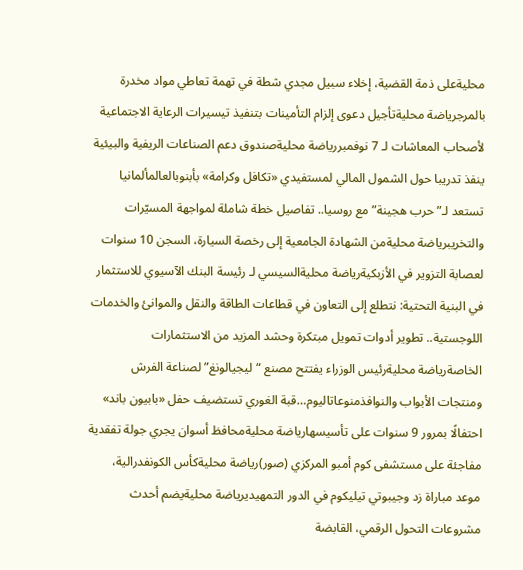محليةعلى ذمة القضية، إخلاء سبيل مجدي شطة في تهمة تعاطي مواد مخدرة بالمرجرياضة محليةتأجيل دعوى إلزام التأمينات بتنفيذ تيسيرات الرعاية الاجتماعية لأصحاب المعاشات لـ 7 نوفمبررياضة محليةصندوق دعم الصناعات الريفية والبيئية ينفذ تدريبا حول الشمول المالي لمستفيدي «تكافل وكرامة» بأبنوبالعالمألمانيا تستعد لـ”حرب هجينة” مع روسيا.. تفاصيل خطة شاملة لمواجهة المسيّرات والتخريبرياضة محليةمن الشهادة الجامعية إلى رخصة السيارة، السجن 10 سنوات لعصابة التزوير في الأزبكيةرياضة محليةالسيسي لـ رئيسة البنك الآسيوي للاستثمار في البنية التحتية: نتطلع إلى التعاون في قطاعات الطاقة والنقل والموانئ والخدمات اللوجستية.. تطوير أدوات تمويل مبتكرة وحشد المزيد من الاستثمارات الخاصةرياضة محليةرئيس الوزراء يفتتح مصنع “ليجيالونغ” لصناعة الفرش ومنتجات الأبواب والنوافذمنوعاتاليوم…قبة الغوري تستضيف حفل «بابيون باند» احتفالًا بمرور 9 سنوات على تأسيسهارياضة محليةمحافظ أسوان يجري جولة تفقدية مفاجئة على مستشفى كوم أمبو المركزي (صور)رياضة محليةكأس الكونفدرالية، موعد مباراة زد وجيبوتي تيليكوم في الدور التمهيديرياضة محليةيضم أحدث مشروعات التحول الرقمي، القابضة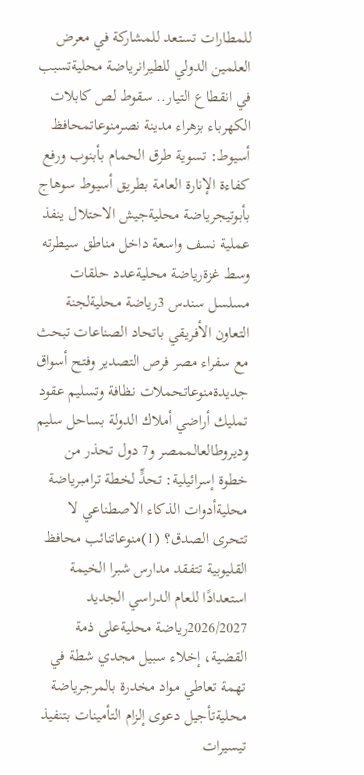للمطارات تستعد للمشاركة في معرض العلمين الدولي للطيرانرياضة محليةتسبب في انقطاع التيار.. سقوط لص كابلات الكهرباء بزهراء مدينة نصرمنوعاتمحافظ أسيوط: تسوية طرق الحمام بأبنوب ورفع كفاءة الإنارة العامة بطريق أسيوط سوهاج بأبوتيجرياضة محليةجيش الاحتلال ينفذ عملية نسف واسعة داخل مناطق سيطرته وسط غزةرياضة محليةعدد حلقات مسلسل سندس 3رياضة محليةلجنة التعاون الأفريقي باتحاد الصناعات تبحث مع سفراء مصر فرص التصدير وفتح أسواق جديدةمنوعاتحملات نظافة وتسليم عقود تمليك أراضي أملاك الدولة بساحل سليم وديروطالعالممصر و7 دول تحذر من خطوة إسرائيلية: تحدٍّ لخطة ترامبرياضة محليةأدوات الذكاء الاصطناعي لا تتحرى الصدق؟ (1)منوعاتنائب محافظ القليوبية تتفقد مدارس شبرا الخيمة استعدادًا للعام الدراسي الجديد 2026/2027رياضة محليةعلى ذمة القضية، إخلاء سبيل مجدي شطة في تهمة تعاطي مواد مخدرة بالمرجرياضة محليةتأجيل دعوى إلزام التأمينات بتنفيذ تيسيرات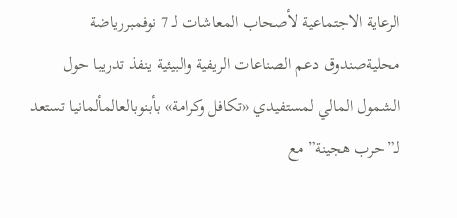الرعاية الاجتماعية لأصحاب المعاشات لـ 7 نوفمبررياضة محليةصندوق دعم الصناعات الريفية والبيئية ينفذ تدريبا حول الشمول المالي لمستفيدي «تكافل وكرامة» بأبنوبالعالمألمانيا تستعد لـ”حرب هجينة” مع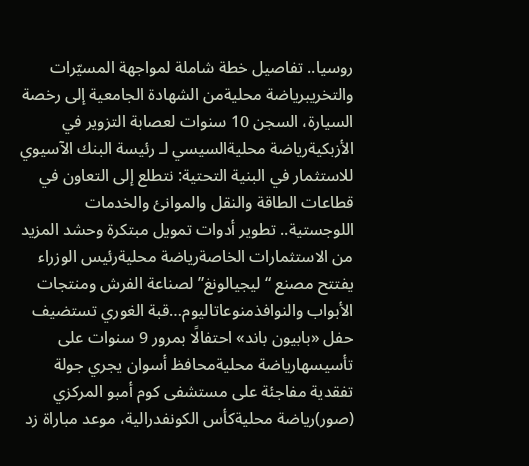روسيا.. تفاصيل خطة شاملة لمواجهة المسيّرات والتخريبرياضة محليةمن الشهادة الجامعية إلى رخصة السيارة، السجن 10 سنوات لعصابة التزوير في الأزبكيةرياضة محليةالسيسي لـ رئيسة البنك الآسيوي للاستثمار في البنية التحتية: نتطلع إلى التعاون في قطاعات الطاقة والنقل والموانئ والخدمات اللوجستية.. تطوير أدوات تمويل مبتكرة وحشد المزيد من الاستثمارات الخاصةرياضة محليةرئيس الوزراء يفتتح مصنع “ليجيالونغ” لصناعة الفرش ومنتجات الأبواب والنوافذمنوعاتاليوم…قبة الغوري تستضيف حفل «بابيون باند» احتفالًا بمرور 9 سنوات على تأسيسهارياضة محليةمحافظ أسوان يجري جولة تفقدية مفاجئة على مستشفى كوم أمبو المركزي (صور)رياضة محليةكأس الكونفدرالية، موعد مباراة زد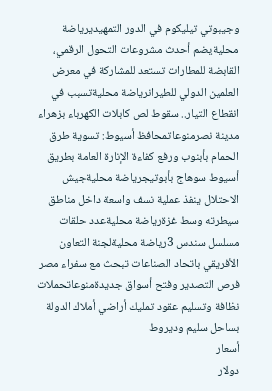وجيبوتي تيليكوم في الدور التمهيديرياضة محليةيضم أحدث مشروعات التحول الرقمي، القابضة للمطارات تستعد للمشاركة في معرض العلمين الدولي للطيرانرياضة محليةتسبب في انقطاع التيار.. سقوط لص كابلات الكهرباء بزهراء مدينة نصرمنوعاتمحافظ أسيوط: تسوية طرق الحمام بأبنوب ورفع كفاءة الإنارة العامة بطريق أسيوط سوهاج بأبوتيجرياضة محليةجيش الاحتلال ينفذ عملية نسف واسعة داخل مناطق سيطرته وسط غزةرياضة محليةعدد حلقات مسلسل سندس 3رياضة محليةلجنة التعاون الأفريقي باتحاد الصناعات تبحث مع سفراء مصر فرص التصدير وفتح أسواق جديدةمنوعاتحملات نظافة وتسليم عقود تمليك أراضي أملاك الدولة بساحل سليم وديروط
أسعار
دولار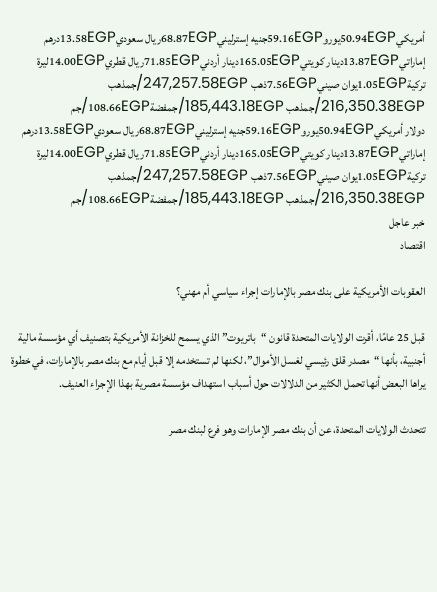أمريكي50.94EGPيورو59.16EGPجنيه إسترليني68.87EGPريال سعودي13.58EGPدرهم إماراتي13.87EGPدينار كويتي165.05EGPدينار أردني71.85EGPريال قطري14.00EGPليرة تركية1.05EGPيوان صيني7.56EGPذهب 247,257.58EGP/جمذهب 216,350.38EGP/جمذهب 185,443.18EGP/جمفضة108.66EGP/جم
دولار أمريكي50.94EGPيورو59.16EGPجنيه إسترليني68.87EGPريال سعودي13.58EGPدرهم إماراتي13.87EGPدينار كويتي165.05EGPدينار أردني71.85EGPريال قطري14.00EGPليرة تركية1.05EGPيوان صيني7.56EGPذهب 247,257.58EGP/جمذهب 216,350.38EGP/جمذهب 185,443.18EGP/جمفضة108.66EGP/جم
خبر عاجل
اقتصاد

العقوبات الأمريكية على بنك مصر بالإمارات إجراء سياسي أم مهني؟

قبل 25 عامًا، أقرت الولايات المتحدة قانون “باتريوت” الذي يسمح للخزانة الأمريكية بتصنيف أي مؤسسة مالية أجنبية، بأنها “مصدر قلق رئيسي لغسل الأموال”، لكنها لم تستخدمه إلا قبل أيام مع بنك مصر بالإمارات، في خطوة يراها البعض أنها تحمل الكثير من الدلالات حول أسباب استهداف مؤسسة مصرية بهذا الإجراء العنيف.

تتحدث الولايات المتحدة، عن أن بنك مصر الإمارات وهو فرع لبنك مصر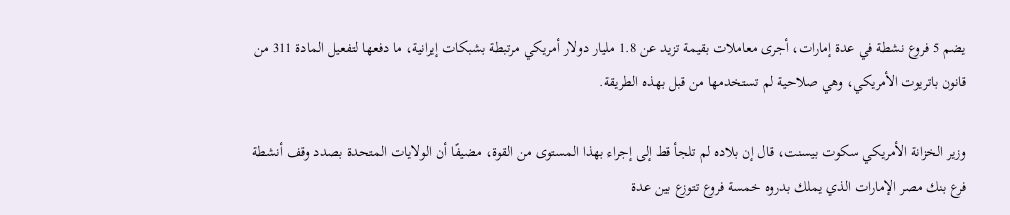يضم 5 فروع نشطة في عدة إمارات، أجرى معاملات بقيمة تزيد عن 1.8 مليار دولار أمريكي مرتبطة بشبكات إيرانية، ما دفعها لتفعيل المادة 311 من قانون باتريوت الأمريكي، وهي صلاحية لم تستخدمها من قبل بهذه الطريقة.

وزير الخزانة الأمريكي سكوت بيسنت، قال إن بلاده لم تلجأ قط إلى إجراء بهذا المستوى من القوة، مضيفًا أن الولايات المتحدة بصدد وقف أنشطة فرع بنك مصر الإمارات الذي يملك بدروه خمسة فروع تتوزع بين عدة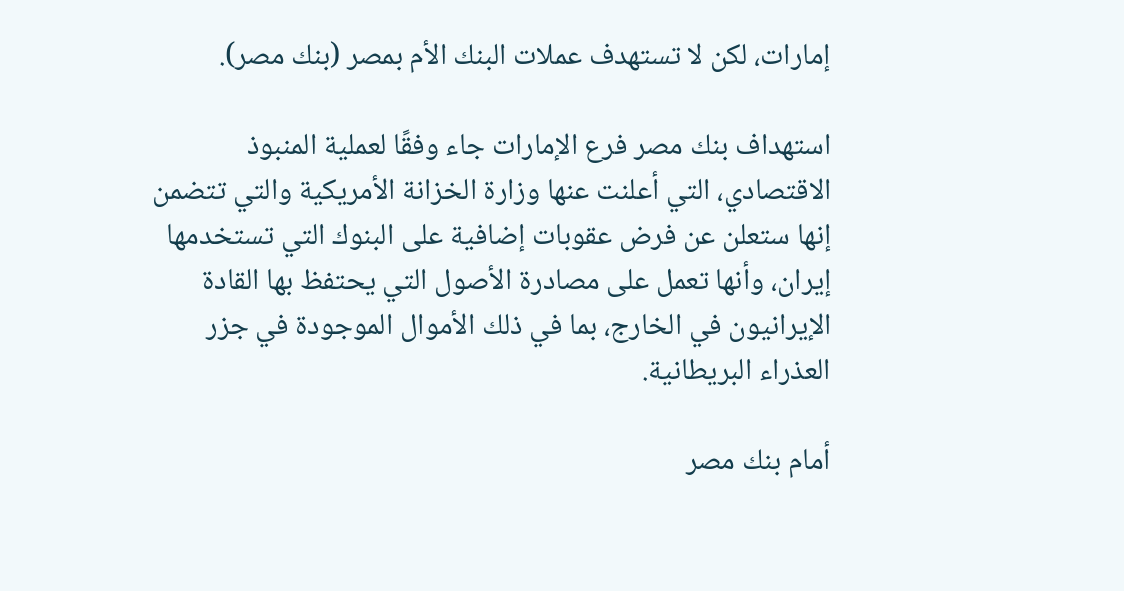إمارات، لكن لا تستهدف عملات البنك الأم بمصر (بنك مصر).

استهداف بنك مصر فرع الإمارات جاء وفقًا لعملية المنبوذ الاقتصادي، التي أعلنت عنها وزارة الخزانة الأمريكية والتي تتضمن إنها ستعلن عن فرض عقوبات إضافية على البنوك التي تستخدمها إيران، وأنها تعمل على مصادرة الأصول التي يحتفظ بها القادة الإيرانيون في الخارج، بما في ذلك الأموال الموجودة في جزر العذراء البريطانية.

أمام بنك مصر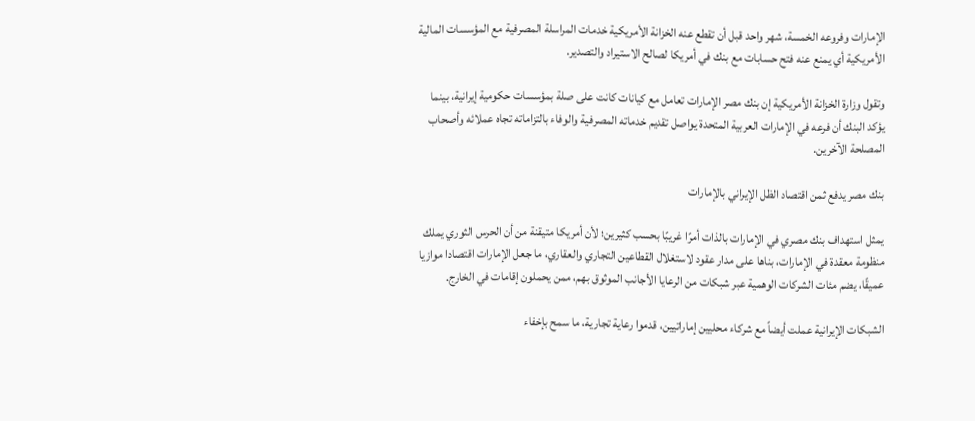الإمارات وفروعه الخمسة، شهر واحد قبل أن تقطع عنه الخزانة الأمريكية خدمات المراسلة المصرفية مع المؤسسات المالية الأمريكية أي يمنع عنه فتح حسابات مع بنك في أمريكا لصالح الاستيراد والتصدير.

وتقول وزارة الخزانة الأمريكية إن بنك مصر الإمارات تعامل مع كيانات كانت على صلة بمؤسسات حكومية إيرانية، بينما يؤكد البنك أن فرعه في الإمارات العربية المتحدة يواصل تقديم خدماته المصرفية والوفاء بالتزاماته تجاه عملائه وأصحاب المصلحة الآخرين.

بنك مصر يدفع ثمن اقتصاد الظل الإيراني بالإمارات

يمثل استهداف بنك مصري في الإمارات بالذات أمرًا غريبًا بحسب كثيرين؛ لأن أمريكا متيقنة من أن الحرس الثوري يملك منظومة معقدة في الإمارات، بناها على مدار عقود لاستغلال القطاعين التجاري والعقاري، ما جعل الإمارات اقتصادا موازيا عميقًا، يضم مئات الشركات الوهمية عبر شبكات من الرعايا الأجانب الموثوق بهم، ممن يحملون إقامات في الخارج.

الشبكات الإيرانية عملت أيضاً مع شركاء محليين إماراتيين، قدموا رعاية تجارية، ما سمح بإخفاء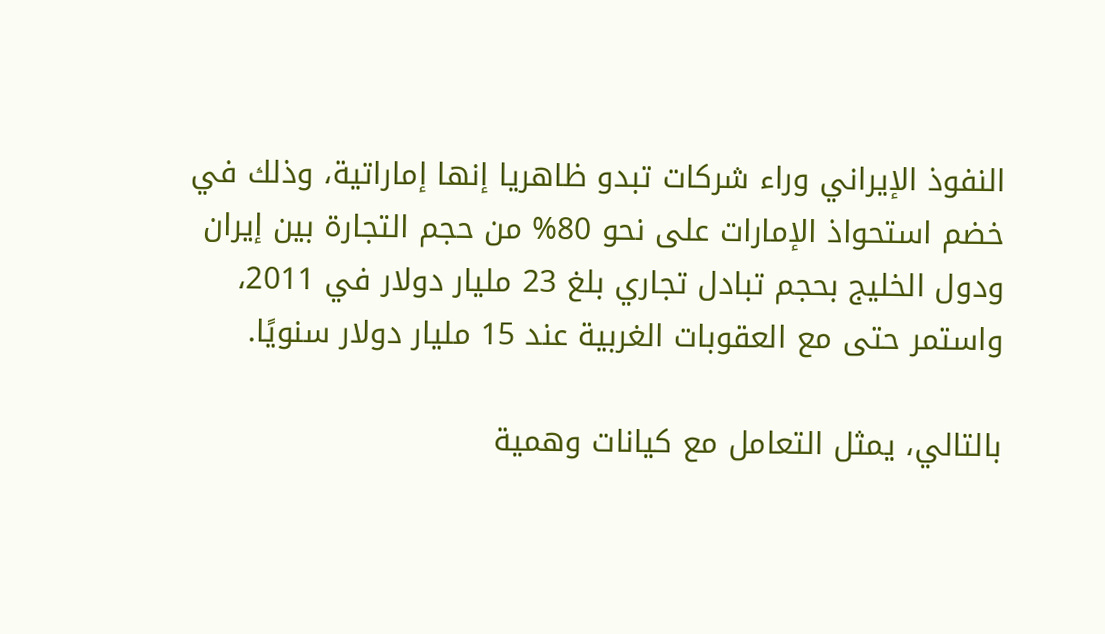النفوذ الإيراني وراء شركات تبدو ظاهريا إنها إماراتية، وذلك في خضم استحواذ الإمارات على نحو 80% من حجم التجارة بين إيران ودول الخليج بحجم تبادل تجاري بلغ 23 مليار دولار في 2011، واستمر حتى مع العقوبات الغربية عند 15 مليار دولار سنويًا.

بالتالي، يمثل التعامل مع كيانات وهمية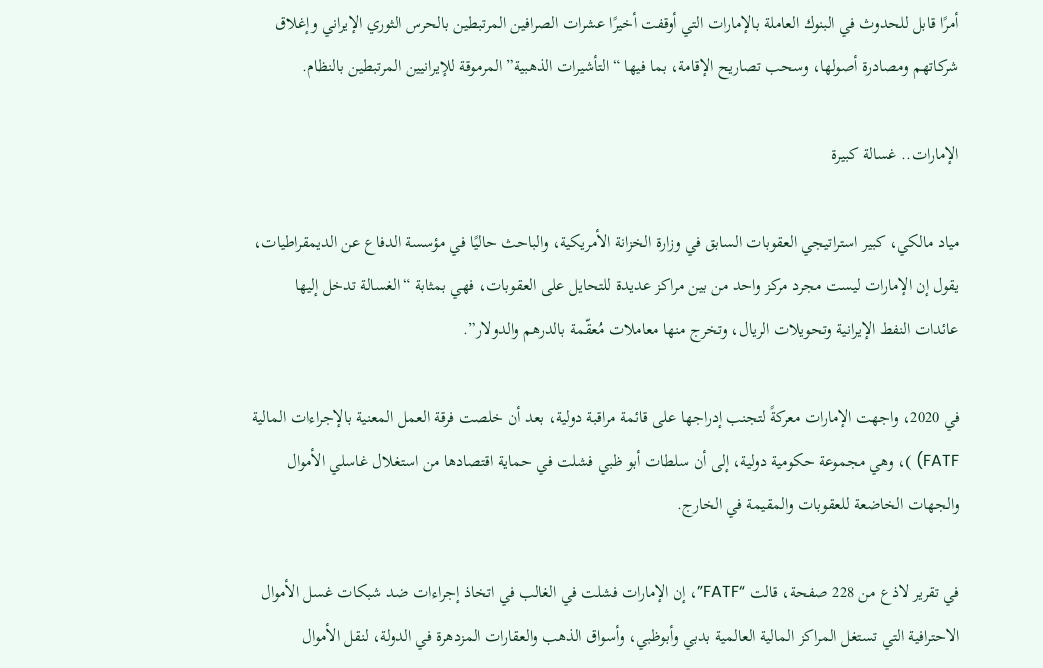أمرًا قابل للحدوث في البنوك العاملة بالإمارات التي أوقفت أخيرًا عشرات الصرافين المرتبطين بالحرس الثوري الإيراني وإغلاق شركاتهم ومصادرة أصولها، وسحب تصاريح الإقامة، بما فيها “التأشيرات الذهبية” المرموقة للإيرانيين المرتبطين بالنظام.

الإمارات.. غسالة كبيرة

مياد مالكي، كبير استراتيجي العقوبات السابق في وزارة الخزانة الأمريكية، والباحث حاليًا في مؤسسة الدفاع عن الديمقراطيات، يقول إن الإمارات ليست مجرد مركز واحد من بين مراكز عديدة للتحايل على العقوبات، فهي بمثابة “الغسالة تدخل إليها عائدات النفط الإيرانية وتحويلات الريال، وتخرج منها معاملات مُعقّمة بالدرهم والدولار”.

في 2020، واجهت الإمارات معركةً لتجنب إدراجها على قائمة مراقبة دولية، بعد أن خلصت فرقة العمل المعنية بالإجراءات المالية FATF) )، وهي مجموعة حكومية دولية، إلى أن سلطات أبو ظبي فشلت في حماية اقتصادها من استغلال غاسلي الأموال والجهات الخاضعة للعقوبات والمقيمة في الخارج.

في تقرير لاذع من 228 صفحة، قالت “FATF”، إن الإمارات فشلت في الغالب في اتخاذ إجراءات ضد شبكات غسل الأموال الاحترافية التي تستغل المراكز المالية العالمية بدبي وأبوظبي، وأسواق الذهب والعقارات المزدهرة في الدولة، لنقل الأموال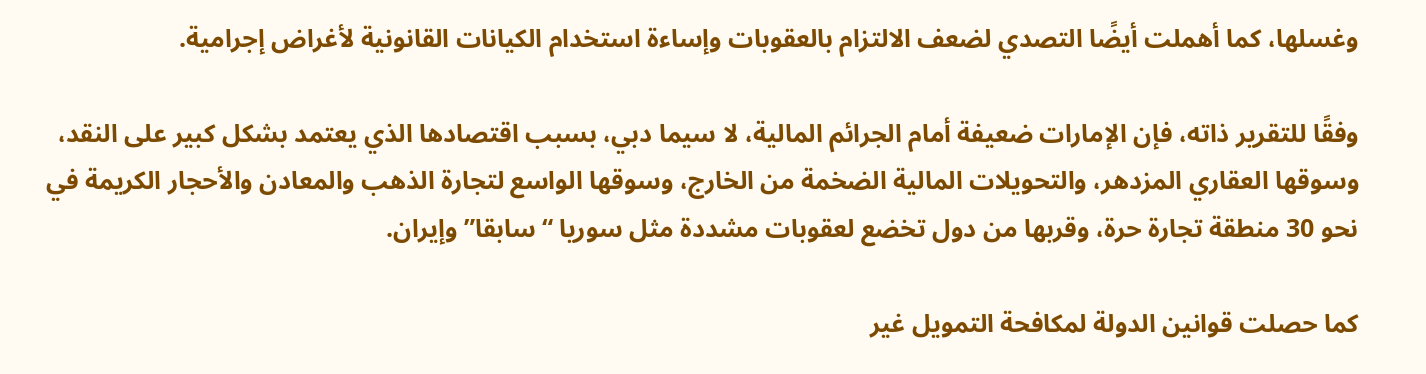وغسلها، كما أهملت أيضًا التصدي لضعف الالتزام بالعقوبات وإساءة استخدام الكيانات القانونية لأغراض إجرامية.

وفقًا للتقرير ذاته، فإن الإمارات ضعيفة أمام الجرائم المالية، لا سيما دبي، بسبب اقتصادها الذي يعتمد بشكل كبير على النقد، وسوقها العقاري المزدهر، والتحويلات المالية الضخمة من الخارج، وسوقها الواسع لتجارة الذهب والمعادن والأحجار الكريمة في نحو 30 منطقة تجارة حرة، وقربها من دول تخضع لعقوبات مشددة مثل سوريا “سابقا” وإيران.

كما حصلت قوانين الدولة لمكافحة التمويل غير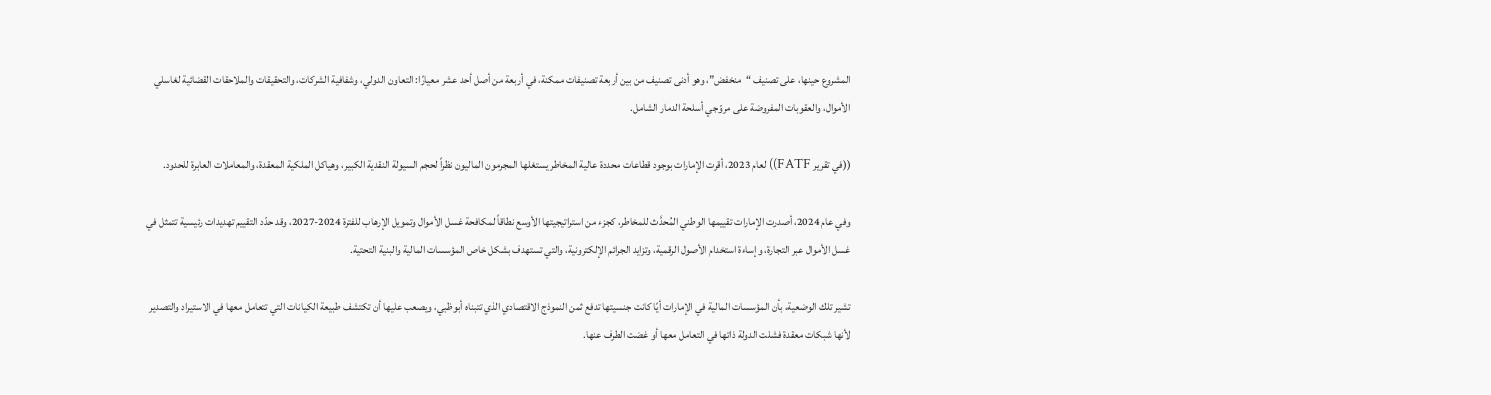المشروع حينها، على تصنيف “منخفض”، وهو أدنى تصنيف من بين أربعة تصنيفات ممكنة، في أربعة من أصل أحد عشر معيارًا: التعاون الدولي، وشفافية الشركات، والتحقيقات والملاحقات القضائية لغاسلي الأموال، والعقوبات المفروضة على مروّجي أسلحة الدمار الشامل.

((في تقرير FATF)) لعام 2023، أقرت الإمارات بوجود قطاعات محددة عالية المخاطر يستغلها المجرمون الماليون نظراً لحجم السيولة النقدية الكبير، وهياكل الملكية المعقدة، والمعاملات العابرة للحدود.

وفي عام 2024، أصدرت الإمارات تقييمها الوطني المُحدَّث للمخاطر، كجزء من استراتيجيتها الأوسع نطاقاً لمكافحة غسل الأموال وتمويل الإرهاب للفترة 2024-2027، وقد حدّد التقييم تهديدات رئيسية تتمثل في غسل الأموال عبر التجارة، وإساءة استخدام الأصول الرقمية، وتزايد الجرائم الإلكترونية، والتي تستهدف بشكل خاص المؤسسات المالية والبنية التحتية.

تشير تلك الوضعية، بأن المؤسسات المالية في الإمارات أيًا كانت جنسيتها تدفع ثمن النموذج الاقتصادي الذي تتبناه أبوظبي، ويصعب عليها أن تكتشف طبيعة الكيانات التي تتعامل معها في الاستيراد والتصدير لأنها شبكات معقدة فشلت الدولة ذاتها في التعامل معها أو غضت الطرف عنها.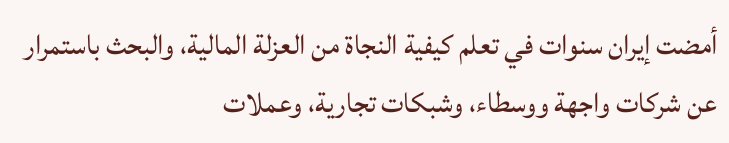أمضت إيران سنوات في تعلم كيفية النجاة من العزلة المالية، والبحث باستمرار عن شركات واجهة ووسطاء، وشبكات تجارية، وعملات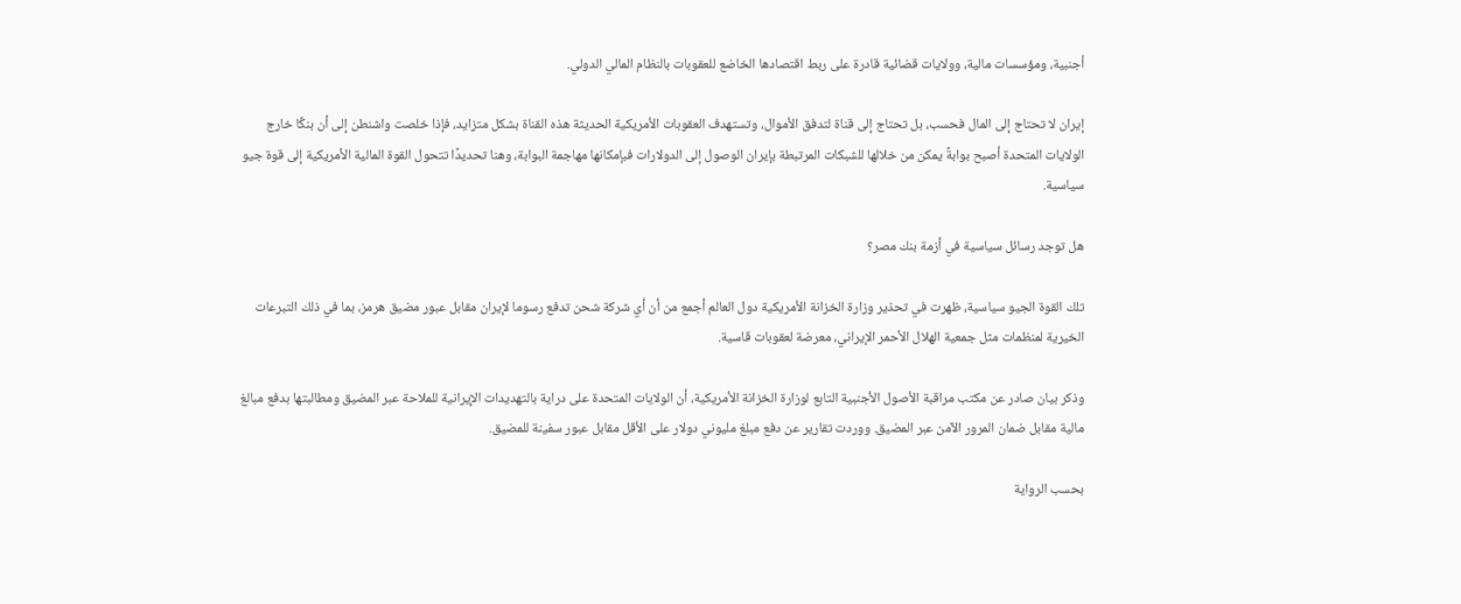أجنبية، ومؤسسات مالية، وولايات قضائية قادرة على ربط اقتصادها الخاضع للعقوبات بالنظام المالي الدولي.

إيران لا تحتاج إلى المال فحسب، بل تحتاج إلى قناة لتدفق الأموال، وتستهدف العقوبات الأمريكية الحديثة هذه القناة بشكل متزايد، فإذا خلصت واشنطن إلى أن بنكًا خارج الولايات المتحدة أصبح بوابةً يمكن من خلالها للشبكات المرتبطة بإيران الوصول إلى الدولارات فبإمكانها مهاجمة البوابة، وهنا تحديدًا تتحول القوة المالية الأمريكية إلى قوة جيو سياسية.

هل توجد رسائل سياسية في أزمة بنك مصر؟

تلك القوة الجيو سياسية، ظهرت في تحذير وزارة الخزانة الأمريكية دول العالم أجمع من أن أي شركة شحن تدفع رسوما لإيران مقابل عبور مضيق هرمز، بما في ذلك التبرعات الخيرية لمنظمات مثل جمعية الهلال الأحمر الإيراني، معرضة لعقوبات قاسية.

وذكر بيان صادر عن مكتب مراقبة الأصول الأجنبية التابع لوزارة الخزانة الأمريكية، أن الولايات المتحدة على دراية بالتهديدات الإيرانية للملاحة عبر المضيق ومطالبتها بدفع مبالغ مالية مقابل ضمان المرور الآمن عبر المضيق. ووردت تقارير عن دفع مبلغ مليوني دولار على الأقل مقابل عبور سفينة للمضيق.

بحسب الرواية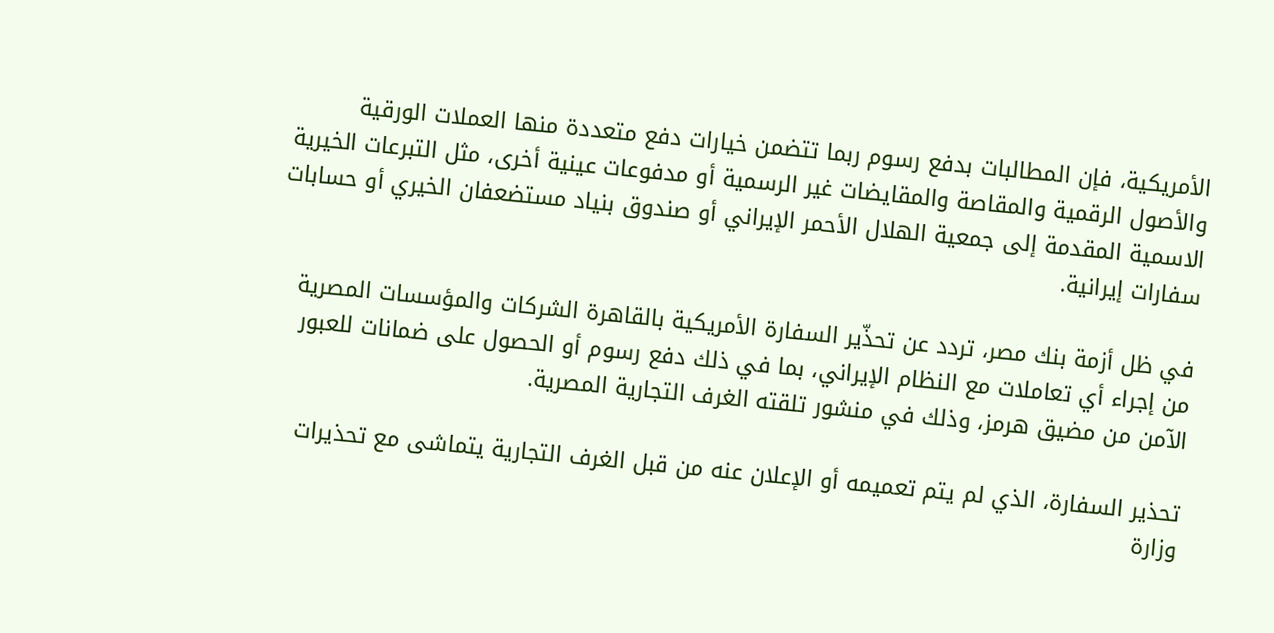الأمريكية، فإن المطالبات بدفع رسوم ربما تتضمن خيارات دفع متعددة منها العملات الورقية والأصول ‌الرقمية والمقاصة والمقايضات غير الرسمية أو مدفوعات عينية أخرى، مثل التبرعات الخيرية الاسمية المقدمة إلى جمعية الهلال الأحمر الإيراني أو صندوق بنياد مستضعفان الخيري أو حسابات سفارات إيرانية.

في ظل أزمة بنك مصر، تردد عن تحذّير السفارة الأمريكية بالقاهرة الشركات والمؤسسات المصرية من إجراء أي تعاملات مع النظام الإيراني، بما في ذلك دفع رسوم أو الحصول على ضمانات للعبور الآمن من مضيق هرمز، وذلك في منشور تلقته الغرف التجارية المصرية.

تحذير السفارة، الذي لم يتم تعميمه أو الإعلان عنه من قبل الغرف التجارية يتماشى مع تحذيرات وزارة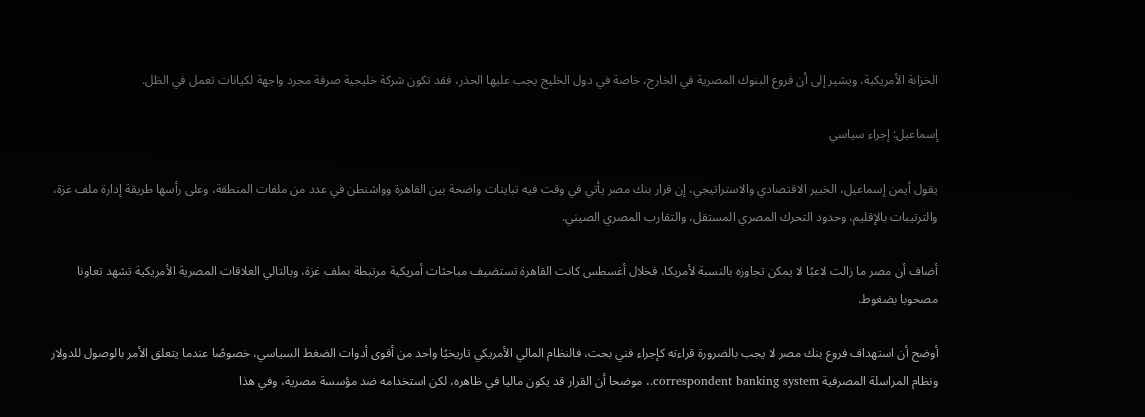الخزانة الأمريكية، ويشير إلى أن فروع البنوك المصرية في الخارج، خاصة في دول الخليج يجب عليها الحذر، فقد تكون شركة خليجية صرفة مجرد واجهة لكيانات تعمل في الظل.

إسماعيل: إجراء سياسي

يقول أيمن إسماعيل، الخبير الاقتصادي والاستراتيجي، إن قرار بنك مصر يأتي في وقت فيه تباينات واضحة بين القاهرة وواشنطن في عدد من ملفات المنطقة، وعلى رأسها طريقة إدارة ملف غزة، والترتيبات بالإقليم، وحدود التحرك المصري المستقل، والتقارب المصري الصيني.

أضاف أن مصر ما زالت لاعبًا لا يمكن تجاوزه بالنسبة لأمريكا، فخلال أغسطس كانت القاهرة تستضيف مباحثات أمريكية مرتبطة بملف غزة، وبالتالي العلاقات المصرية الأمريكية تشهد تعاونا مصحوبا بضغوط.

أوضح أن استهداف فروع بنك مصر لا يجب بالضرورة قراءته كإجراء فني بحت، فالنظام المالي الأمريكي تاريخيًا واحد من أقوى أدوات الضغط السياسي، خصوصًا عندما يتعلق الأمر بالوصول للدولار ونظام المراسلة المصرفية correspondent banking system.، موضحا أن القرار قد يكون ماليا في ظاهره، لكن استخدامه ضد مؤسسة مصرية، وفي هذا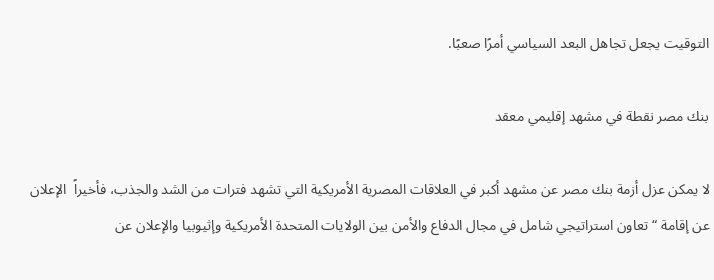التوقيت يجعل تجاهل البعد السياسي أمرًا صعبًا.

بنك مصر نقطة في مشهد إقليمي معقد

لا يمكن عزل أزمة بنك مصر عن مشهد أكبر في العلاقات المصرية الأمريكية التي تشهد فترات من الشد والجذب، فأخيراً  الإعلان عن إقامة “تعاون استراتيجي شامل في مجال الدفاع والأمن بين الولايات المتحدة الأمريكية وإثيوبيا والإعلان عن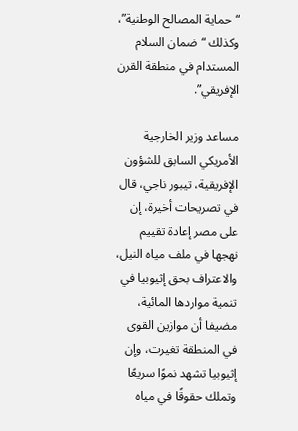“حماية المصالح الوطنية”، وكذلك “ضمان السلام المستدام في منطقة القرن الإفريقي”.

مساعد وزير الخارجية الأمريكي السابق للشؤون الإفريقية، تيبور ناجي، قال في تصريحات أخيرة، إن على مصر إعادة تقييم نهجها في ملف مياه النيل، والاعتراف بحق إثيوبيا في تنمية مواردها المائية، مضيفا أن موازين القوى في المنطقة تغيرت، وإن إثيوبيا تشهد نموًا سريعًا وتملك حقوقًا في مياه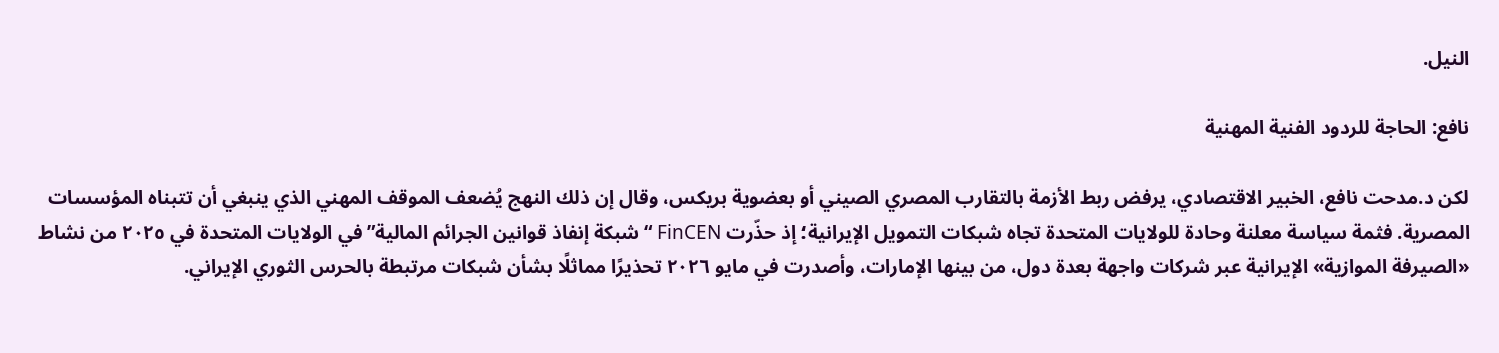النيل.

نافع: الحاجة للردود الفنية المهنية

لكن د.مدحت نافع، الخبير الاقتصادي، يرفض ربط الأزمة بالتقارب المصري الصيني أو بعضوية بريكس، وقال إن ذلك النهج يُضعف الموقف المهني الذي ينبغي أن تتبناه المؤسسات المصرية. فثمة سياسة معلنة وحادة للولايات المتحدة تجاه شبكات التمويل الإيرانية؛ إذ حذّرت FinCEN “شبكة إنفاذ قوانين الجرائم المالية” في الولايات المتحدة في ٢٠٢٥ من نشاط «الصيرفة الموازية» الإيرانية عبر شركات واجهة بعدة دول، من بينها الإمارات، وأصدرت في مايو ٢٠٢٦ تحذيرًا مماثلًا بشأن شبكات مرتبطة بالحرس الثوري الإيراني.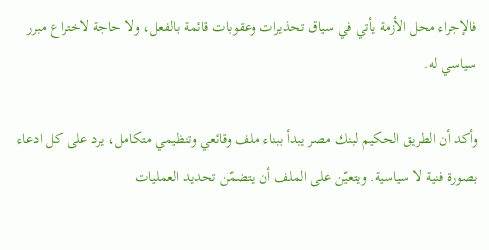فالإجراء محل الأزمة يأتي في سياق تحذيرات وعقوبات قائمة بالفعل، ولا حاجة لاختراع مبرر سياسي له.

وأكد أن الطريق الحكيم لبنك مصر يبدأ ببناء ملف وقائعي وتنظيمي متكامل، يرد على كل ادعاء بصورة فنية لا سياسية. ويتعيّن على الملف أن يتضمّن تحديد العمليات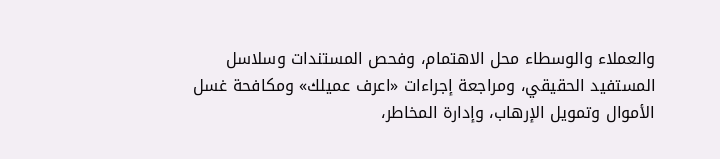والعملاء والوسطاء محل الاهتمام، وفحص المستندات وسلاسل المستفيد الحقيقي، ومراجعة إجراءات «اعرف عميلك» ومكافحة غسل الأموال وتمويل الإرهاب، وإدارة المخاطر،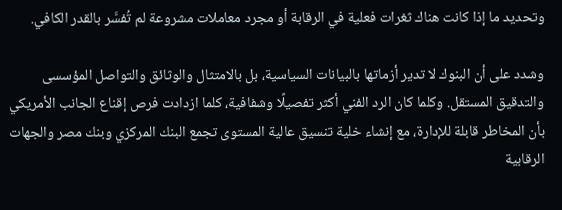وتحديد ما إذا كانت هناك ثغرات فعلية في الرقابة أو مجرد معاملات مشروعة لم تُفسَّر بالقدر الكافي.

وشدد على أن البنوك لا تدير أزماتها بالبيانات السياسية، بل بالامتثال والوثائق والتواصل المؤسسى والتدقيق المستقل. وكلما كان الرد الفني أكثر تفصيلًا وشفافية، كلما ازدادت فرص إقناع الجانب الأمريكي بأن المخاطر قابلة للإدارة، مع إنشاء خلية تنسيق عالية المستوى تجمع البنك المركزي وبنك مصر والجهات الرقابية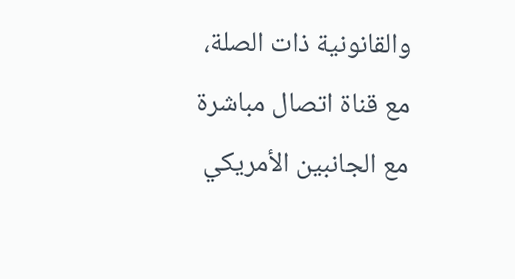والقانونية ذات الصلة، مع قناة اتصال مباشرة مع الجانبين الأمريكي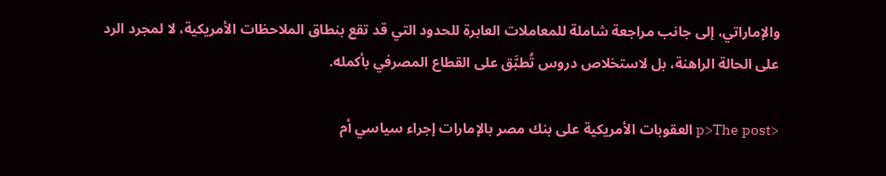والإماراتي، إلى جانب مراجعة شاملة للمعاملات العابرة للحدود التي قد تقع بنطاق الملاحظات الأمريكية، لا لمجرد الرد على الحالة الراهنة، بل لاستخلاص دروس تُطبَّق على القطاع المصرفي بأكمله.

<p>The post العقوبات الأمريكية على بنك مصر بالإمارات إجراء سياسي أم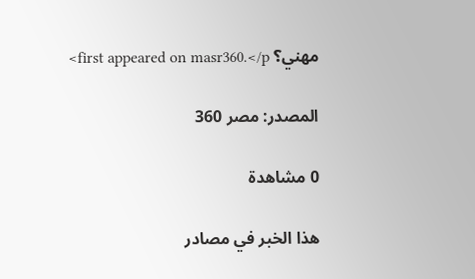مهني؟ first appeared on masr360.</p>

المصدر: مصر 360

0 مشاهدة

هذا الخبر في مصادر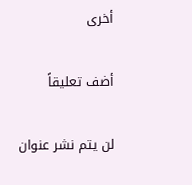أخرى

أضف تعليقاً

لن يتم نشر عنوان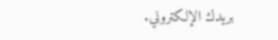بريدك الإلكتروني.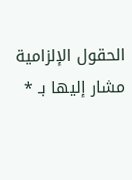الحقول الإلزامية مشار إليها بـ *